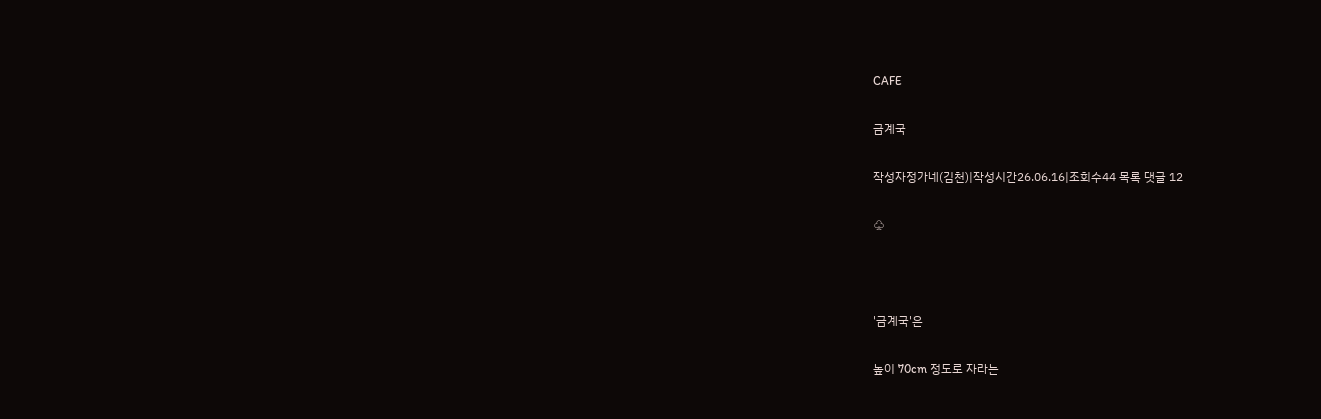CAFE

금계국

작성자정가네(김천)|작성시간26.06.16|조회수44 목록 댓글 12

♧



'금계국'은

높이 70cm 정도로 자라는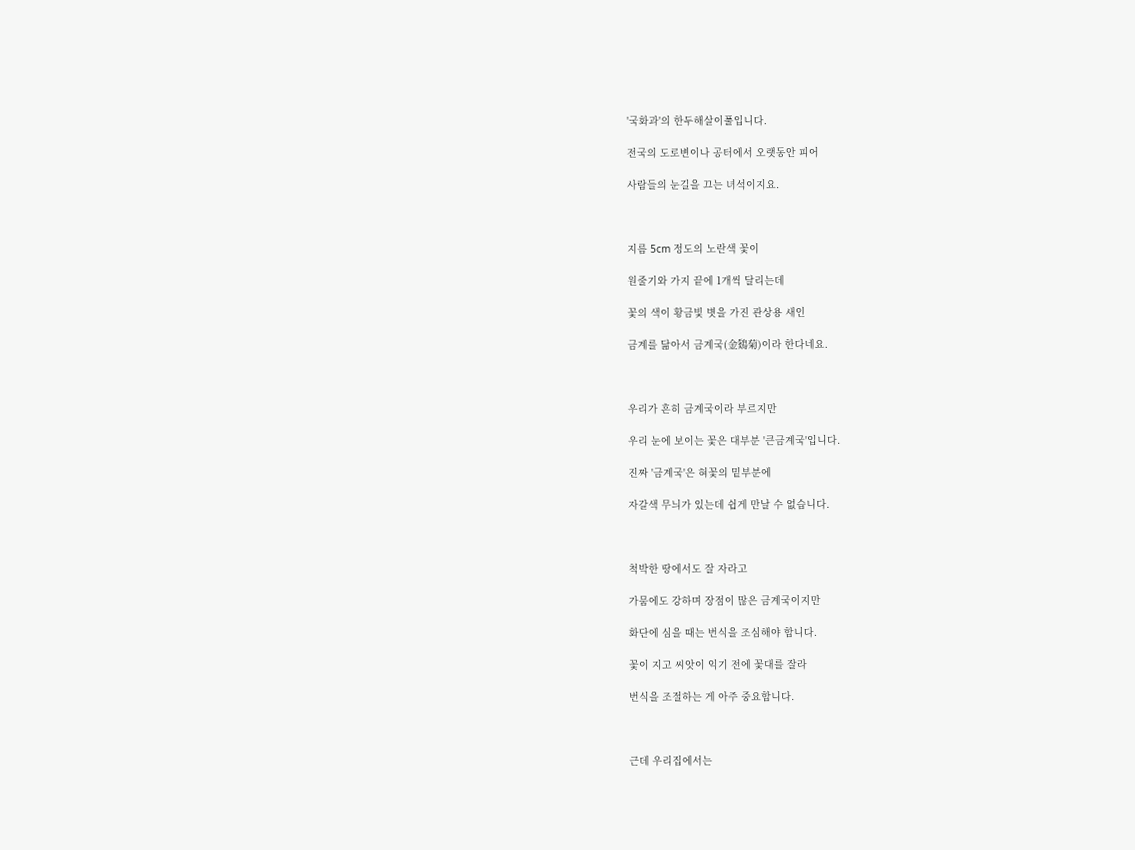'국화과'의 한두해살이풀입니다.

전국의 도로변이나 공터에서 오랫동안 피어

사람들의 눈길을 끄는 녀석이지요.



지름 5cm 정도의 노란색 꽃이

원줄기와 가지 끝에 1개씩 달리는데

꽃의 색이 황금빛 볏을 가진 관상용 새인

금계를 닮아서 금계국(金鷄菊)이라 한다네요.



우리가 흔히 금계국이라 부르지만

우리 눈에 보이는 꽃은 대부분 '큰금계국'입니다.

진짜 '금계국'은 혀꽃의 밑부분에

자갈색 무늬가 있는데 쉽게 만날 수 없습니다.



척박한 땅에서도 잘 자라고

가뭄에도 강하며 장점이 많은 금계국이지만

화단에 심을 때는 번식을 조심해야 합니다.

꽃이 지고 씨앗이 익기 전에 꽃대를 잘라

번식을 조절하는 게 아주 중요합니다.



근데 우리집에서는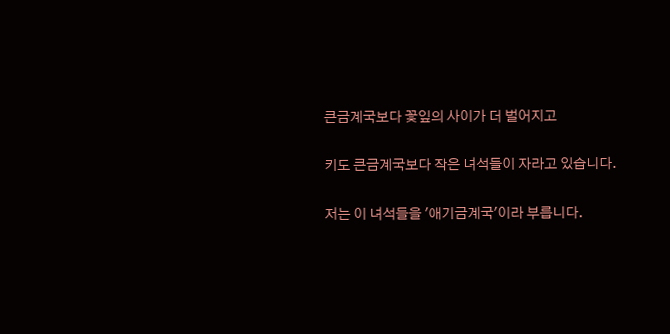큰금계국보다 꽃잎의 사이가 더 벌어지고

키도 큰금계국보다 작은 녀석들이 자라고 있습니다.

저는 이 녀석들을 '애기금계국'이라 부릅니다.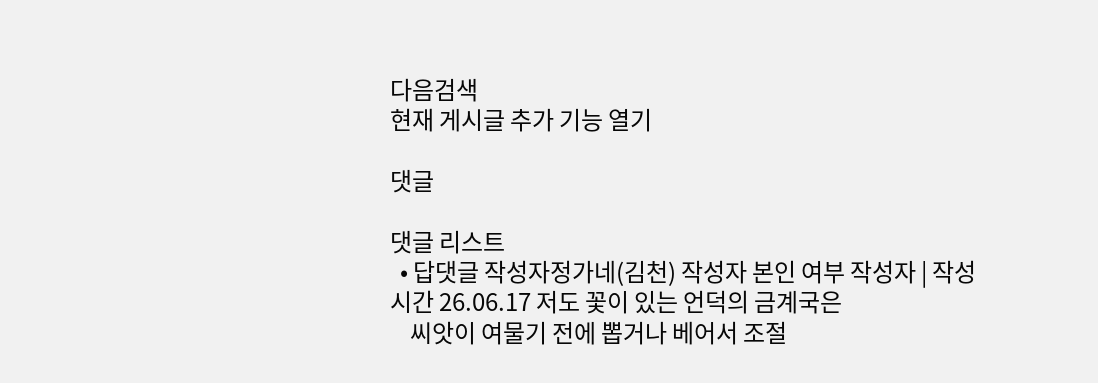다음검색
현재 게시글 추가 기능 열기

댓글

댓글 리스트
  • 답댓글 작성자정가네(김천) 작성자 본인 여부 작성자 | 작성시간 26.06.17 저도 꽃이 있는 언덕의 금계국은
    씨앗이 여물기 전에 뽑거나 베어서 조절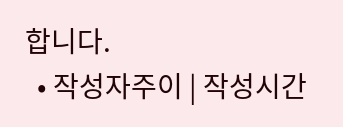합니다.
  • 작성자주이 | 작성시간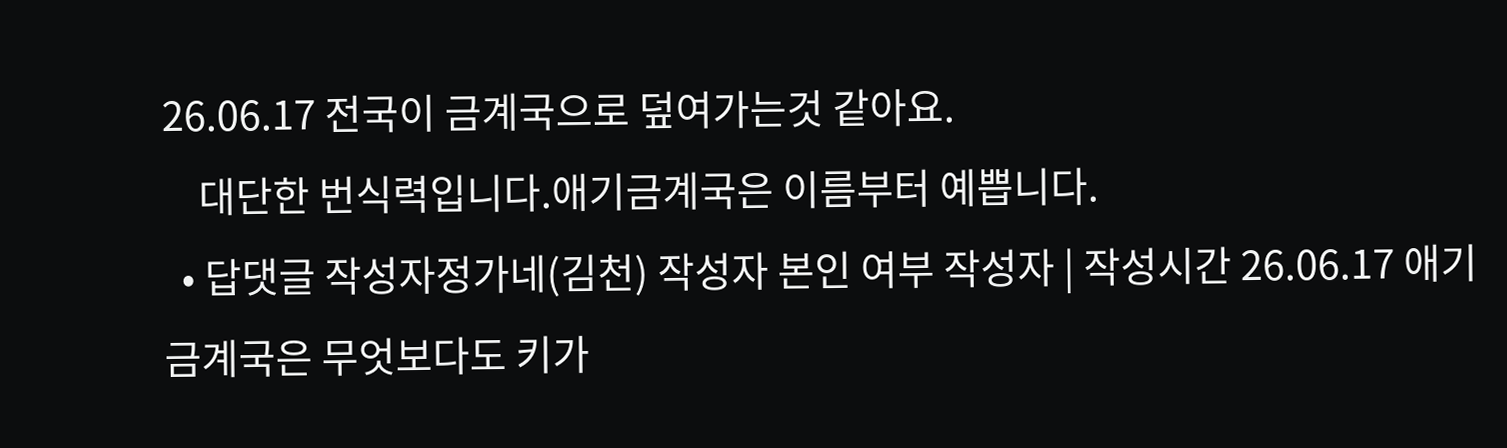26.06.17 전국이 금계국으로 덮여가는것 같아요.
    대단한 번식력입니다.애기금계국은 이름부터 예쁩니다.
  • 답댓글 작성자정가네(김천) 작성자 본인 여부 작성자 | 작성시간 26.06.17 애기금계국은 무엇보다도 키가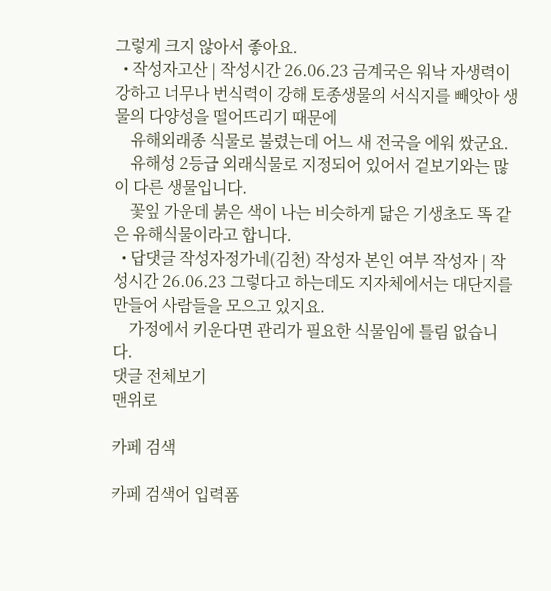그렇게 크지 않아서 좋아요.
  • 작성자고산 | 작성시간 26.06.23 금계국은 워낙 자생력이 강하고 너무나 번식력이 강해 토종생물의 서식지를 빼앗아 생물의 다양성을 떨어뜨리기 때문에
    유해외래종 식물로 불렸는데 어느 새 전국을 에워 쌌군요.
    유해성 2등급 외래식물로 지정되어 있어서 겉보기와는 많이 다른 생물입니다.
    꽃잎 가운데 붉은 색이 나는 비슷하게 닮은 기생초도 똑 같은 유해식물이라고 합니다.
  • 답댓글 작성자정가네(김천) 작성자 본인 여부 작성자 | 작성시간 26.06.23 그렇다고 하는데도 지자체에서는 대단지를 만들어 사람들을 모으고 있지요.
    가정에서 키운다면 관리가 필요한 식물임에 틀림 없습니다.
댓글 전체보기
맨위로

카페 검색

카페 검색어 입력폼